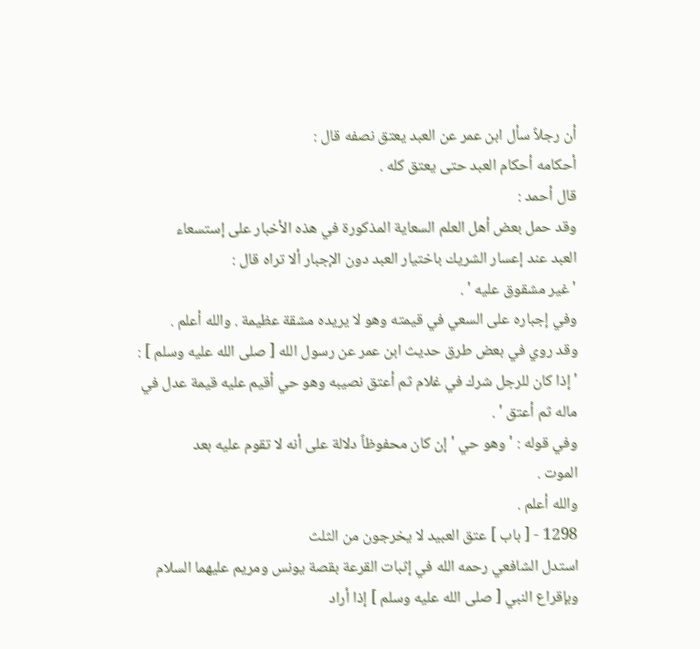أن رجلاً سأل ابن عمر عن العبد يعتق نصفه قال :
أحكامه أحكام العبد حتى يعتق كله .
قال أحمد :
وقد حمل بعض أهل العلم السعاية المذكورة في هذه الأخبار على إستسعاء
العبد عند إعسار الشريك باختيار العبد دون الإجبار ألا تراه قال :
' غير مشقوق عليه ' .
وفي إجباره على السعي في قيمته وهو لا يريده مشقة عظيمة . والله أعلم .
وقد روي في بعض طرق حديث ابن عمر عن رسول الله [ صلى الله عليه وسلم ] :
' إذا كان للرجل شرك في غلام ثم أعتق نصيبه وهو حي أقيم عليه قيمة عدل في
ماله ثم أعتق ' .
وفي قوله : ' وهو حي ' إن كان محفوظاً دلالة على أنه لا تقوم عليه بعد
الموت .
والله أعلم .
1298 - [ باب ] عتق العبيد لا يخرجون من الثلث
استدل الشافعي رحمه الله في إثبات القرعة بقصة يونس ومريم عليهما السلام
وبإقراع النبي [ صلى الله عليه وسلم ] إذا أراد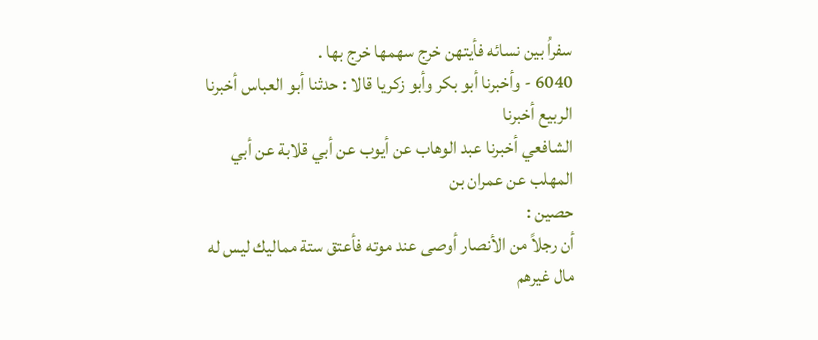سفراُ بين نسائه فأيتهن خرج سهمها خرج بها .
6040 - وأخبرنا أبو بكر وأبو زكريا قالا : حدثنا أبو العباس أخبرنا الربيع أخبرنا
الشافعي أخبرنا عبد الوهاب عن أيوب عن أبي قلابة عن أبي المهلب عن عمران بن
حصين :
أن رجلاً من الأنصار أوصى عند موته فأعتق ستة مماليك ليس له مال غيرهم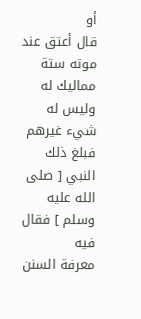أو
قال أعتق عند موته ستة مماليك له وليس له شيء غيرهم فبلغ ذلك النبي [ صلى الله عليه وسلم ] فقال فيه
معرفة السنن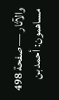والآثار — صفحة 498
مساهمون: أحمد بن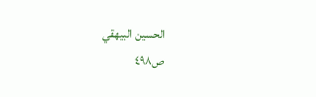الحسين البيهقي
ص٤٩٨